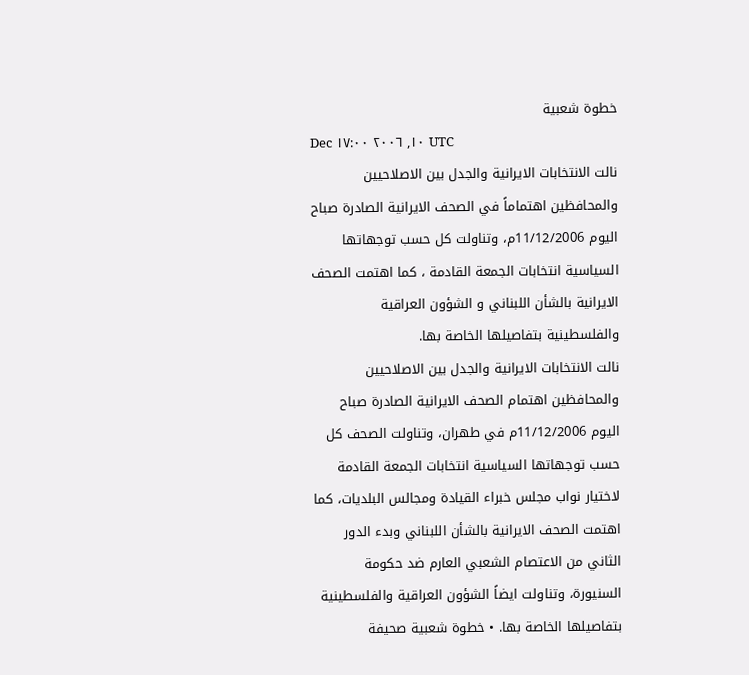خطوة شعبية
Dec ١٠, ٢٠٠٦ ١٧:٠٠ UTC
نالت الانتخابات الايرانية والجدل بين الاصلاحيين والمحافظين اهتماماً في الصحف الايرانية الصادرة صباح اليوم 11/12/2006م، وتناولت كل حسب توجهاتها السياسية انتخابات الجمعة القادمة ، كما اهتمت الصحف الايرانية بالشأن اللبناني و الشؤون العراقية والفلسطينية بتفاصيلها الخاصة بها.
نالت الانتخابات الايرانية والجدل بين الاصلاحيين والمحافظين اهتمام الصحف الايرانية الصادرة صباح اليوم 11/12/2006م في طهران، وتناولت الصحف كل حسب توجهاتها السياسية انتخابات الجمعة القادمة لاختيار نواب مجلس خبراء القيادة ومجالس البلديات، كما اهتمت الصحف الايرانية بالشأن اللبناني وبدء الدور الثاني من الاعتصام الشعبي العارم ضد حكومة السنيورة، وتناولت ايضاً الشؤون العراقية والفلسطينية بتفاصيلها الخاصة بها. • خطوة شعبية صحيفة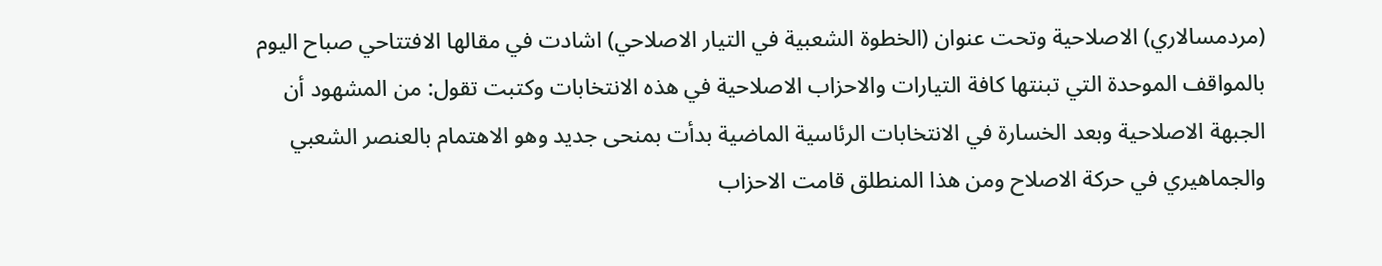(مردمسالاري) الاصلاحية وتحت عنوان (الخطوة الشعبية في التيار الاصلاحي) اشادت في مقالها الافتتاحي صباح اليوم بالمواقف الموحدة التي تبنتها كافة التيارات والاحزاب الاصلاحية في هذه الانتخابات وكتبت تقول: من المشهود أن الجبهة الاصلاحية وبعد الخسارة في الانتخابات الرئاسية الماضية بدأت بمنحى جديد وهو الاهتمام بالعنصر الشعبي والجماهيري في حركة الاصلاح ومن هذا المنطلق قامت الاحزاب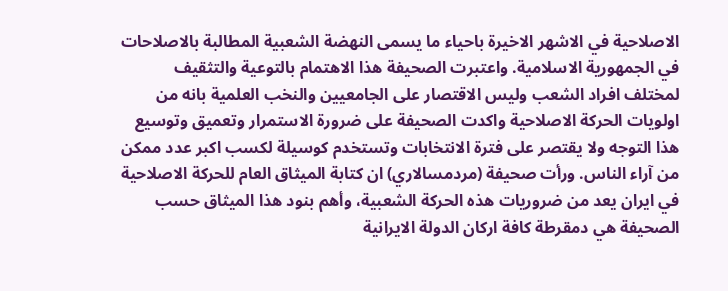الاصلاحية في الاشهر الاخيرة باحياء ما يسمى النهضة الشعبية المطالبة بالاصلاحات في الجمهورية الاسلامية. واعتبرت الصحيفة هذا الاهتمام بالتوعية والتثقيف لمختلف افراد الشعب وليس الاقتصار على الجامعيين والنخب العلمية بانه من اولويات الحركة الاصلاحية واكدت الصحيفة على ضرورة الاستمرار وتعميق وتوسيع هذا التوجه ولا يقتصر على فترة الانتخابات وتستخدم كوسيلة لكسب اكبر عدد ممكن من آراء الناس. ورأت صحيفة (مردمسالاري) ان كتابة الميثاق العام للحركة الاصلاحية في ايران يعد من ضروريات هذه الحركة الشعبية، وأهم بنود هذا الميثاق حسب الصحيفة هي دمقرطة كافة اركان الدولة الايرانية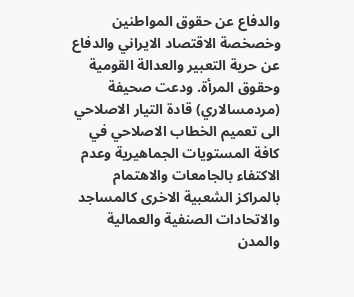والدفاع عن حقوق المواطنين وخصخصة الاقتصاد الايراني والدفاع عن حرية التعبير والعدالة القومية وحقوق المرأة. ودعت صحيفة (مردمسالاري) قادة التيار الاصلاحي الى تعميم الخطاب الاصلاحي في كافة المستويات الجماهيرية وعدم الاكتفاء بالجامعات والاهتمام بالمراكز الشعبية الاخرى كالمساجد والاتحادات الصنفية والعمالية والمدن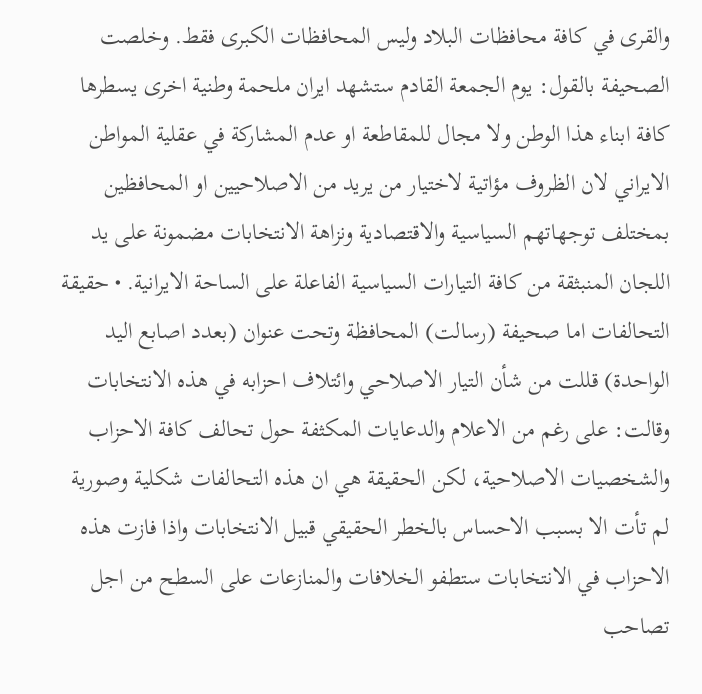والقرى في كافة محافظات البلاد وليس المحافظات الكبرى فقط. وخلصت الصحيفة بالقول: يوم الجمعة القادم ستشهد ايران ملحمة وطنية اخرى يسطرها كافة ابناء هذا الوطن ولا مجال للمقاطعة او عدم المشاركة في عقلية المواطن الايراني لان الظروف مؤاتية لاختيار من يريد من الاصلاحيين او المحافظين بمختلف توجهاتهم السياسية والاقتصادية ونزاهة الانتخابات مضمونة على يد اللجان المنبثقة من كافة التيارات السياسية الفاعلة على الساحة الايرانية. • حقيقة التحالفات اما صحيفة (رسالت) المحافظة وتحت عنوان (بعدد اصابع اليد الواحدة) قللت من شأن التيار الاصلاحي وائتلاف احزابه في هذه الانتخابات وقالت: على رغم من الاعلام والدعايات المكثفة حول تحالف كافة الاحزاب والشخصيات الاصلاحية، لكن الحقيقة هي ان هذه التحالفات شكلية وصورية لم تأت الا بسبب الاحساس بالخطر الحقيقي قبيل الانتخابات واذا فازت هذه الاحزاب في الانتخابات ستطفو الخلافات والمنازعات على السطح من اجل تصاحب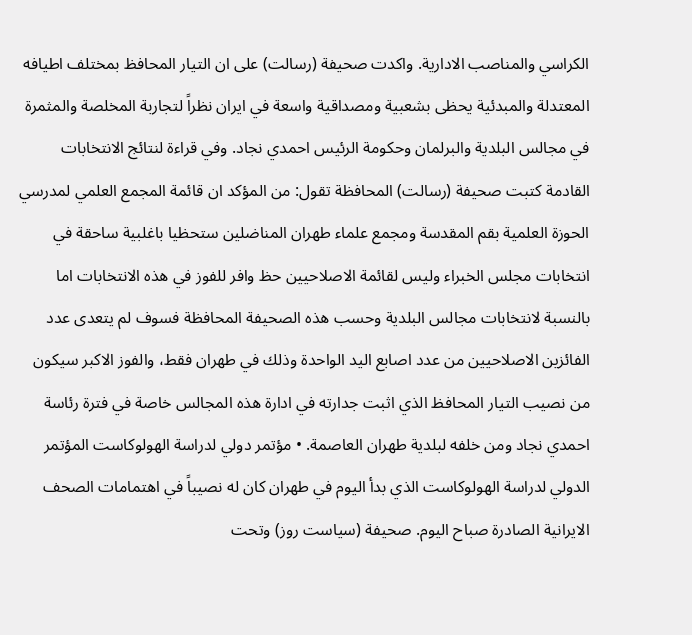الكراسي والمناصب الادارية. واكدت صحيفة (رسالت) على ان التيار المحافظ بمختلف اطيافه المعتدلة والمبدئية يحظى بشعبية ومصداقية واسعة في ايران نظراً لتجاربة المخلصة والمثمرة في مجالس البلدية والبرلمان وحكومة الرئيس احمدي نجاد. وفي قراءة لنتائج الانتخابات القادمة كتبت صحيفة (رسالت) المحافظة تقول: من المؤكد ان قائمة المجمع العلمي لمدرسي الحوزة العلمية بقم المقدسة ومجمع علماء طهران المناضلين ستحظيا باغلبية ساحقة في انتخابات مجلس الخبراء وليس لقائمة الاصلاحيين حظ وافر للفوز في هذه الانتخابات اما بالنسبة لانتخابات مجالس البلدية وحسب هذه الصحيفة المحافظة فسوف لم يتعدى عدد الفائزين الاصلاحيين من عدد اصابع اليد الواحدة وذلك في طهران فقط، والفوز الاكبر سيكون من نصيب التيار المحافظ الذي اثبت جدارته في ادارة هذه المجالس خاصة في فترة رئاسة احمدي نجاد ومن خلفه لبلدية طهران العاصمة. • مؤتمر دولي لدراسة الهولوكاست المؤتمر الدولي لدراسة الهولوكاست الذي بدأ اليوم في طهران كان له نصيباً في اهتمامات الصحف الايرانية الصادرة صباح اليوم. صحيفة (سياست روز) وتحت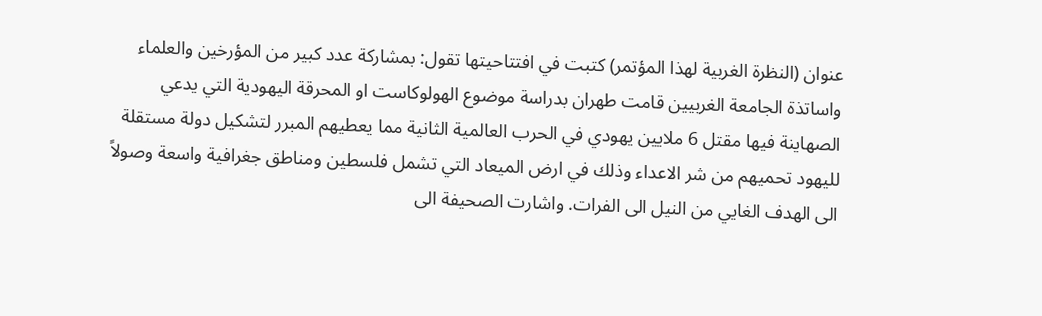عنوان (النظرة الغربية لهذا المؤتمر) كتبت في افتتاحيتها تقول: بمشاركة عدد كبير من المؤرخين والعلماء واساتذة الجامعة الغربيين قامت طهران بدراسة موضوع الهولوكاست او المحرقة اليهودية التي يدعي الصهاينة فيها مقتل 6 ملايين يهودي في الحرب العالمية الثانية مما يعطيهم المبرر لتشكيل دولة مستقلة لليهود تحميهم من شر الاعداء وذلك في ارض الميعاد التي تشمل فلسطين ومناطق جغرافية واسعة وصولاً الى الهدف الغايي من النيل الى الفرات. واشارت الصحيفة الى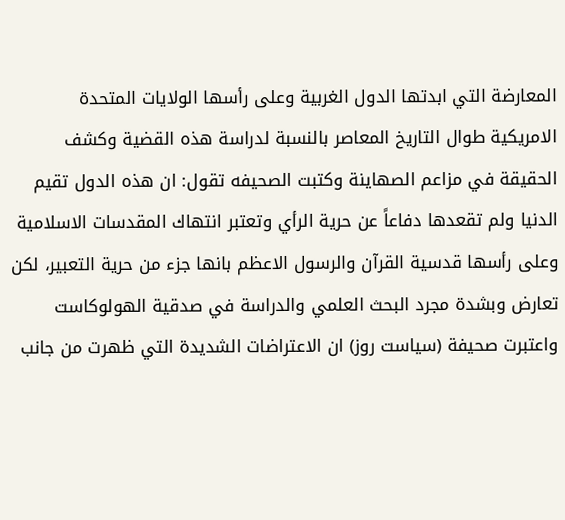المعارضة التي ابدتها الدول الغربية وعلى رأسها الولايات المتحدة الامريكية طوال التاريخ المعاصر بالنسبة لدراسة هذه القضية وكشف الحقيقة في مزاعم الصهاينة وكتبت الصحيفه تقول: ان هذه الدول تقيم الدنيا ولم تقعدها دفاعاً عن حرية الرأي وتعتبر انتهاك المقدسات الاسلامية وعلى رأسها قدسية القرآن والرسول الاعظم بانها جزء من حرية التعبير، لكن تعارض وبشدة مجرد البحث العلمي والدراسة في صدقية الهولوكاست واعتبرت صحيفة (سياست روز) ان الاعتراضات الشديدة التي ظهرت من جانب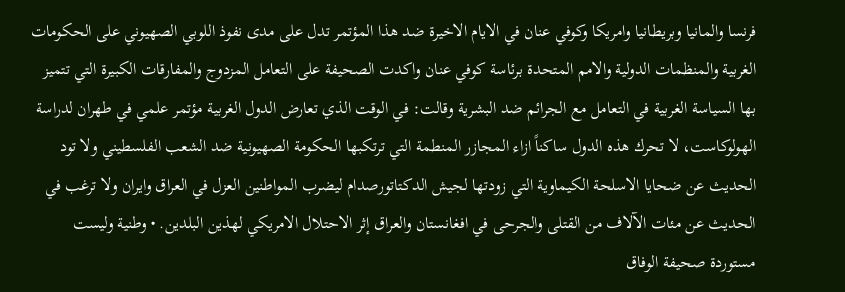فرنسا والمانيا وبريطانيا وامريكا وكوفي عنان في الايام الاخيرة ضد هذا المؤتمر تدل على مدى نفوذ اللوبي الصهيوني على الحكومات الغربية والمنظمات الدولية والامم المتحدة برئاسة كوفي عنان واكدت الصحيفة على التعامل المزدوج والمفارقات الكبيرة التي تتميز بها السياسة الغربية في التعامل مع الجرائم ضد البشرية وقالت: في الوقت الذي تعارض الدول الغربية مؤتمر علمي في طهران لدراسة الهولوكاست، لا تحرك هذه الدول ساكناً ازاء المجازر المنطمة التي ترتكبها الحكومة الصهيونية ضد الشعب الفلسطيني ولا تود الحديث عن ضحايا الاسلحة الكيماوية التي زودتها لجيش الدكتاتورصدام ليضرب المواطنين العزل في العراق وايران ولا ترغب في الحديث عن مئات الآلاف من القتلى والجرحى في افغانستان والعراق إثر الاحتلال الامريكي لهذين البلدين. • وطنية وليست مستوردة صحيفة الوفاق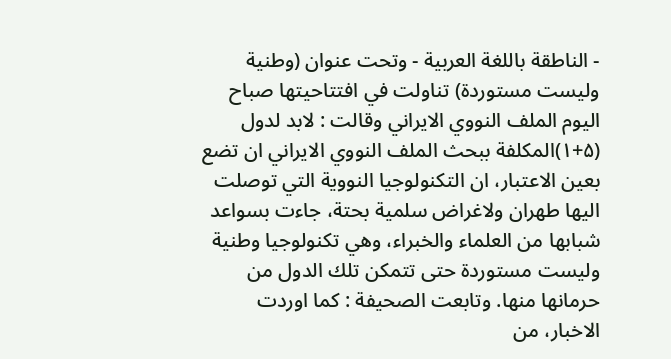- الناطقة باللغة العربية - وتحت عنوان (وطنية وليست مستوردة) تناولت في افتتاحيتها صباح اليوم الملف النووي الايراني وقالت : لابد لدول (۵+۱)المكلفة ببحث الملف النووي الايراني ان تضع بعين الاعتبار، ان التكنولوجيا النووية التي توصلت اليها طهران ولاغراض سلمية بحتة، جاءت بسواعد شبابها من العلماء والخبراء، وهي تكنولوجيا وطنية وليست مستوردة حتى تتمكن تلك الدول من حرمانها منها. وتابعت الصحيفة : كما اوردت الاخبار، من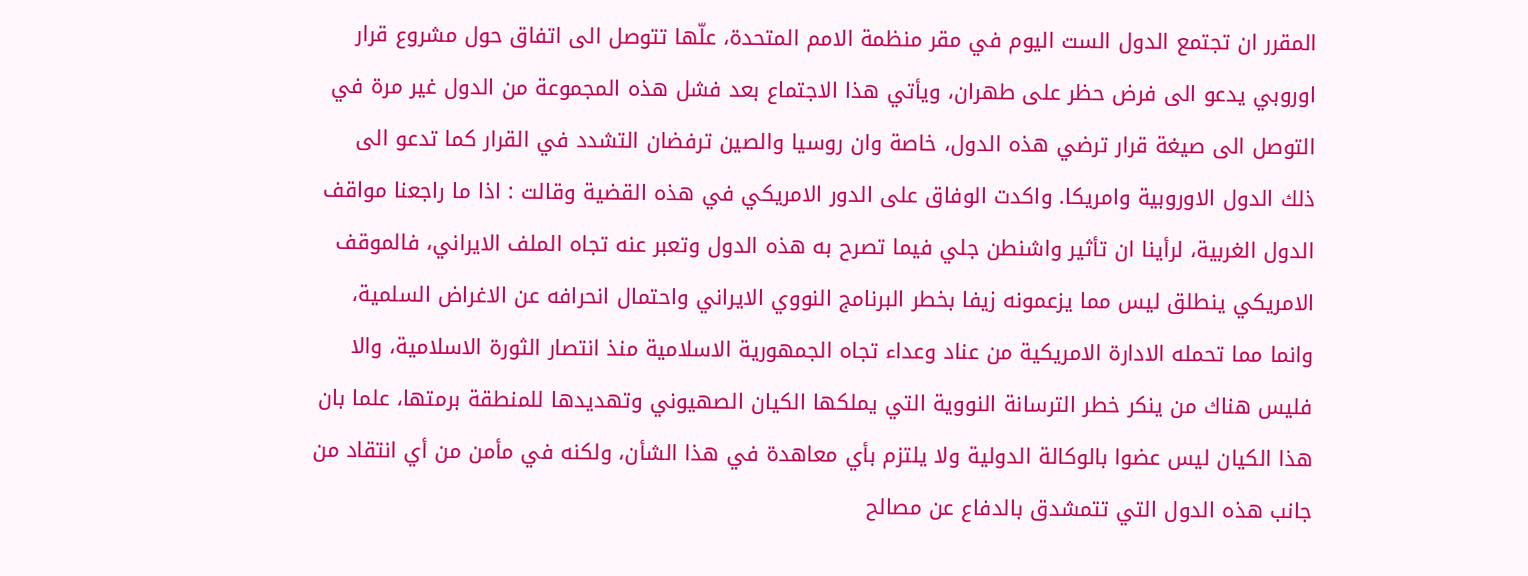المقرر ان تجتمع الدول الست اليوم في مقر منظمة الامم المتحدة، علّها تتوصل الى اتفاق حول مشروع قرار اوروبي يدعو الى فرض حظر على طهران، ويأتي هذا الاجتماع بعد فشل هذه المجموعة من الدول غير مرة في التوصل الى صيغة قرار ترضي هذه الدول، خاصة وان روسيا والصين ترفضان التشدد في القرار كما تدعو الى ذلك الدول الاوروبية وامريكا. واکدت الوفاق على الدور الامريکي في هذه القضية وقالت : اذا ما راجعنا مواقف الدول الغربية، لرأينا ان تأثير واشنطن جلي فيما تصرح به هذه الدول وتعبر عنه تجاه الملف الايراني، فالموقف الامريكي ينطلق ليس مما يزعمونه زيفا بخطر البرنامج النووي الايراني واحتمال انحرافه عن الاغراض السلمية، وانما مما تحمله الادارة الامريكية من عناد وعداء تجاه الجمهورية الاسلامية منذ انتصار الثورة الاسلامية، والا فليس هناك من ينكر خطر الترسانة النووية التي يملكها الكيان الصهيوني وتهديدها للمنطقة برمتها، علما بان هذا الكيان ليس عضوا بالوكالة الدولية ولا يلتزم بأي معاهدة في هذا الشأن، ولكنه في مأمن من أي انتقاد من جانب هذه الدول التي تتمشدق بالدفاع عن مصالح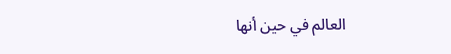العالم في حين أنها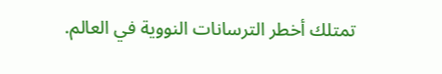تمتلك أخطر الترسانات النووية في العالم.